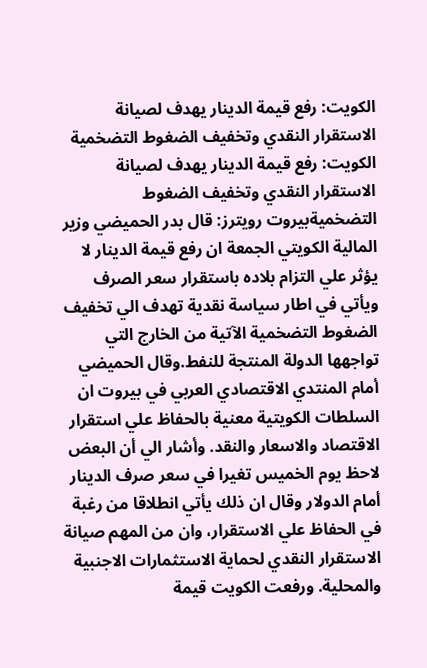الكويت: رفع قيمة الدينار يهدف لصيانة الاستقرار النقدي وتخفيف الضغوط التضخمية
الكويت: رفع قيمة الدينار يهدف لصيانة الاستقرار النقدي وتخفيف الضغوط التضخميةبيروت رويترز: قال بدر الحميضي وزير المالية الكويتي الجمعة ان رفع قيمة الدينار لا يؤثر علي التزام بلاده باستقرار سعر الصرف ويأتي في اطار سياسة نقدية تهدف الي تخفيف الضغوط التضخمية الآتية من الخارج التي تواجهها الدولة المنتجة للنفط.وقال الحميضي أمام المنتدي الاقتصادي العربي في بيروت ان السلطات الكويتية معنية بالحفاظ علي استقرار الاقتصاد والاسعار والنقد. وأشار الي أن البعض لاحظ يوم الخميس تغيرا في سعر صرف الدينار أمام الدولار وقال ان ذلك يأتي انطلاقا من رغبة في الحفاظ علي الاستقرار، وان من المهم صيانة الاستقرار النقدي لحماية الاستثمارات الاجنبية والمحلية. ورفعت الكويت قيمة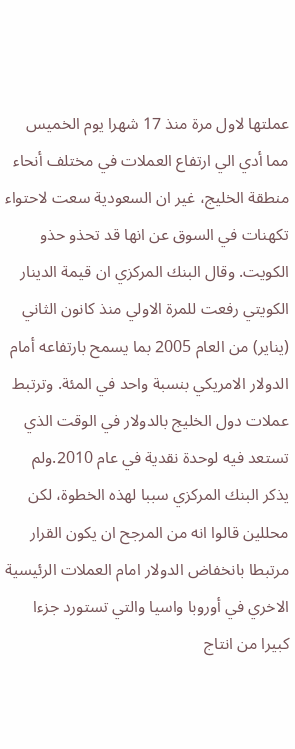عملتها لاول مرة منذ 17 شهرا يوم الخميس مما أدي الي ارتفاع العملات في مختلف أنحاء منطقة الخليج، غير ان السعودية سعت لاحتواء تكهنات في السوق عن انها قد تحذو حذو الكويت. وقال البنك المركزي ان قيمة الدينار الكويتي رفعت للمرة الاولي منذ كانون الثاني (يناير) من العام 2005 بما يسمح بارتفاعه أمام الدولار الامريكي بنسبة واحد في المئة. وترتبط عملات دول الخليج بالدولار في الوقت الذي تستعد فيه لوحدة نقدية في عام 2010.ولم يذكر البنك المركزي سببا لهذه الخطوة، لكن محللين قالوا انه من المرجح ان يكون القرار مرتبطا بانخفاض الدولار امام العملات الرئيسية الاخري في أوروبا واسيا والتي تستورد جزءا كبيرا من انتاج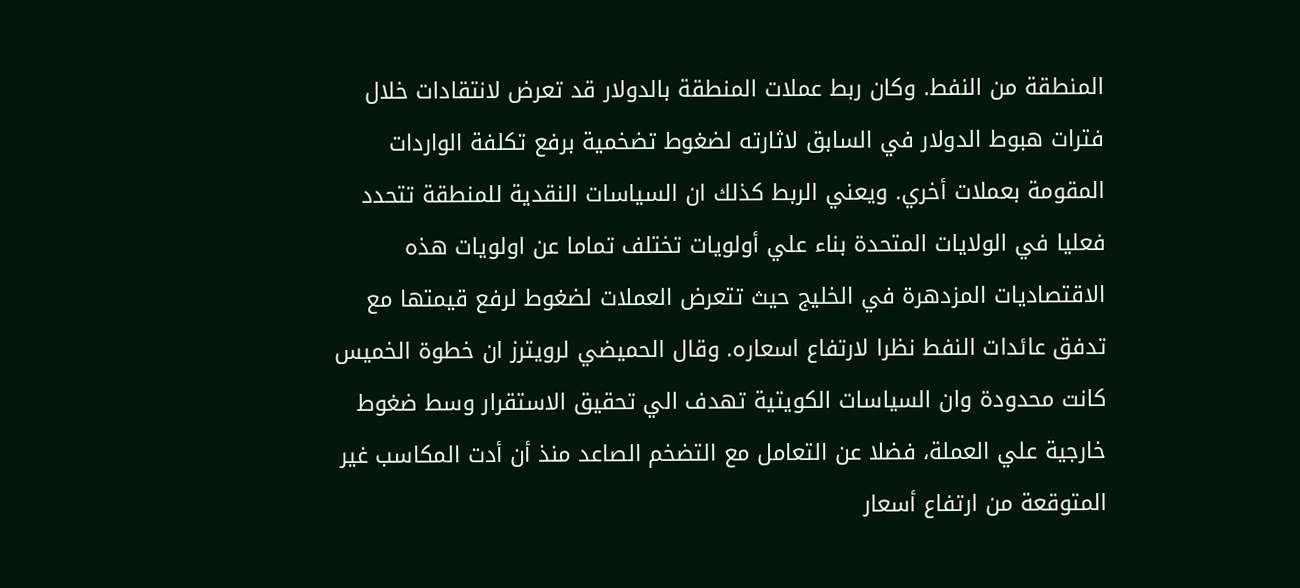المنطقة من النفط. وكان ربط عملات المنطقة بالدولار قد تعرض لانتقادات خلال فترات هبوط الدولار في السابق لاثارته لضغوط تضخمية برفع تكلفة الواردات المقومة بعملات أخري. ويعني الربط كذلك ان السياسات النقدية للمنطقة تتحدد فعليا في الولايات المتحدة بناء علي أولويات تختلف تماما عن اولويات هذه الاقتصاديات المزدهرة في الخليج حيث تتعرض العملات لضغوط لرفع قيمتها مع تدفق عائدات النفط نظرا لارتفاع اسعاره. وقال الحميضي لرويترز ان خطوة الخميس كانت محدودة وان السياسات الكويتية تهدف الي تحقيق الاستقرار وسط ضغوط خارجية علي العملة، فضلا عن التعامل مع التضخم الصاعد منذ أن أدت المكاسب غير المتوقعة من ارتفاع أسعار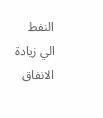النفط الي زيادة الانفاق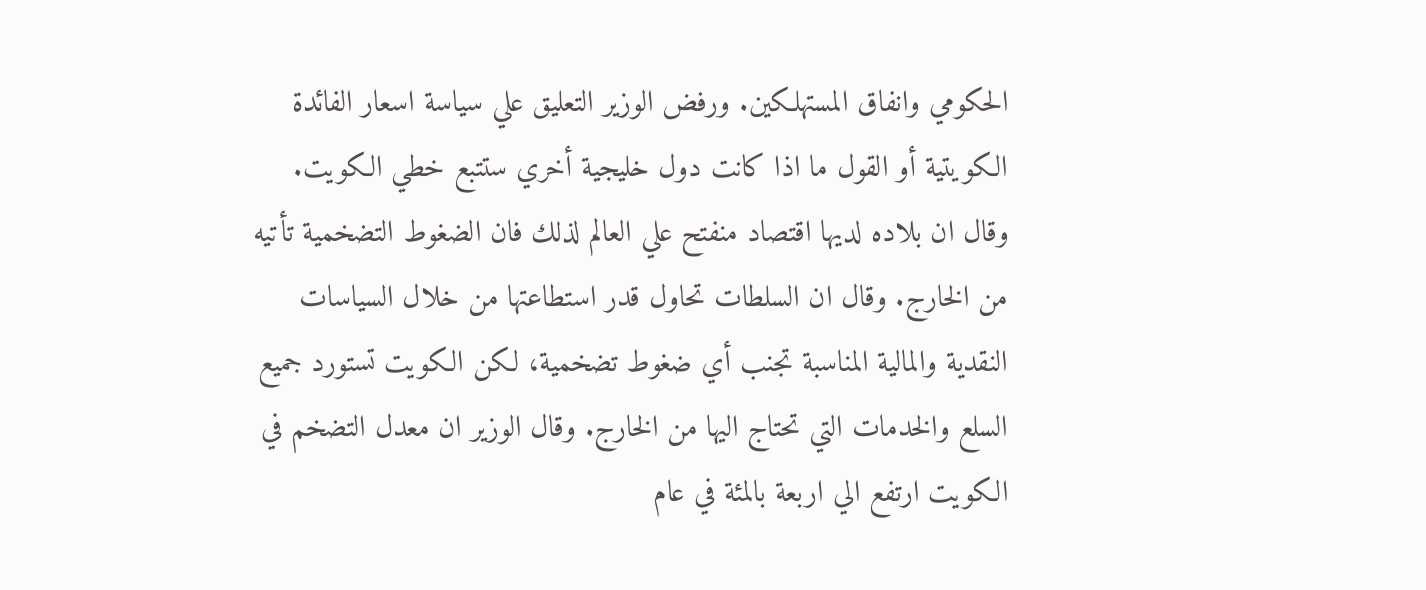الحكومي وانفاق المستهلكين. ورفض الوزير التعليق علي سياسة اسعار الفائدة الكويتية أو القول ما اذا كانت دول خليجية أخري ستتبع خطي الكويت. وقال ان بلاده لديها اقتصاد منفتح علي العالم لذلك فان الضغوط التضخمية تأتيه من الخارج. وقال ان السلطات تحاول قدر استطاعتها من خلال السياسات النقدية والمالية المناسبة تجنب أي ضغوط تضخمية، لكن الكويت تستورد جميع السلع والخدمات التي تحتاج اليها من الخارج. وقال الوزير ان معدل التضخم في الكويت ارتفع الي اربعة بالمئة في عام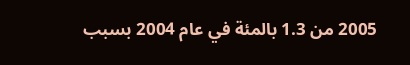2005 من 1.3 بالمئة في عام 2004 بسبب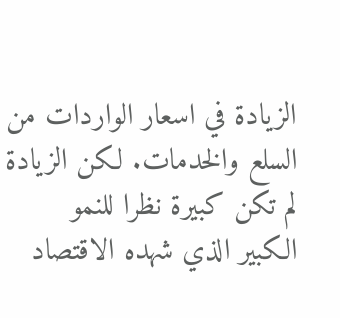الزيادة في اسعار الواردات من السلع والخدمات. لكن الزيادة لم تكن كبيرة نظرا للنمو الكبير الذي شهده الاقتصاد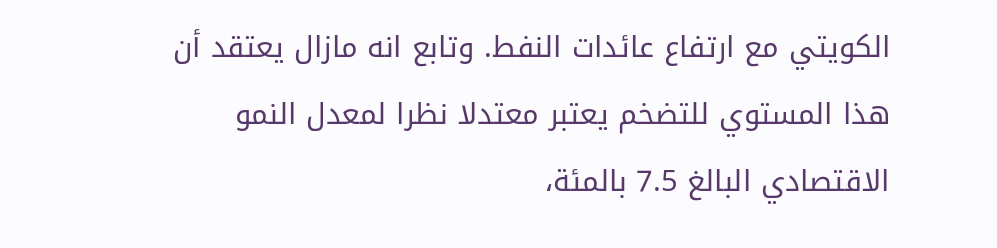الكويتي مع ارتفاع عائدات النفط. وتابع انه مازال يعتقد أن هذا المستوي للتضخم يعتبر معتدلا نظرا لمعدل النمو الاقتصادي البالغ 7.5 بالمئة،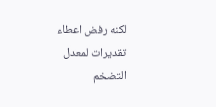لكنه رفض اعطاء تقديرات لمعدل التضخم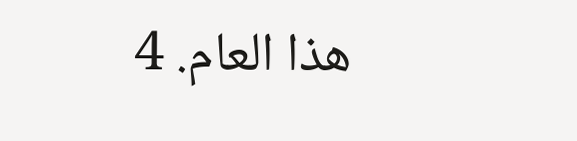هذا العام. 4